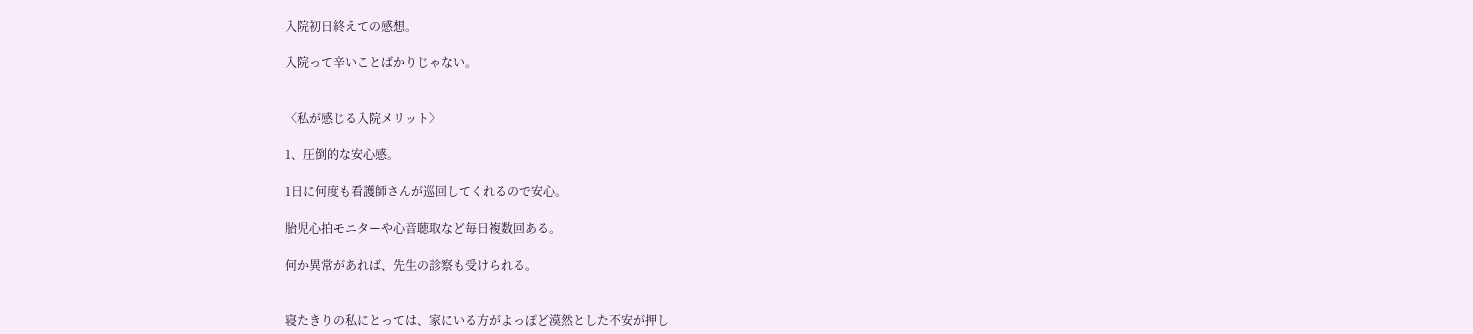入院初日終えての感想。

入院って辛いことばかりじゃない。


〈私が感じる入院メリット〉

1、圧倒的な安心感。

1日に何度も看護師さんが巡回してくれるので安心。

胎児心拍モニターや心音聴取など毎日複数回ある。

何か異常があれば、先生の診察も受けられる。


寝たきりの私にとっては、家にいる方がよっぽど漠然とした不安が押し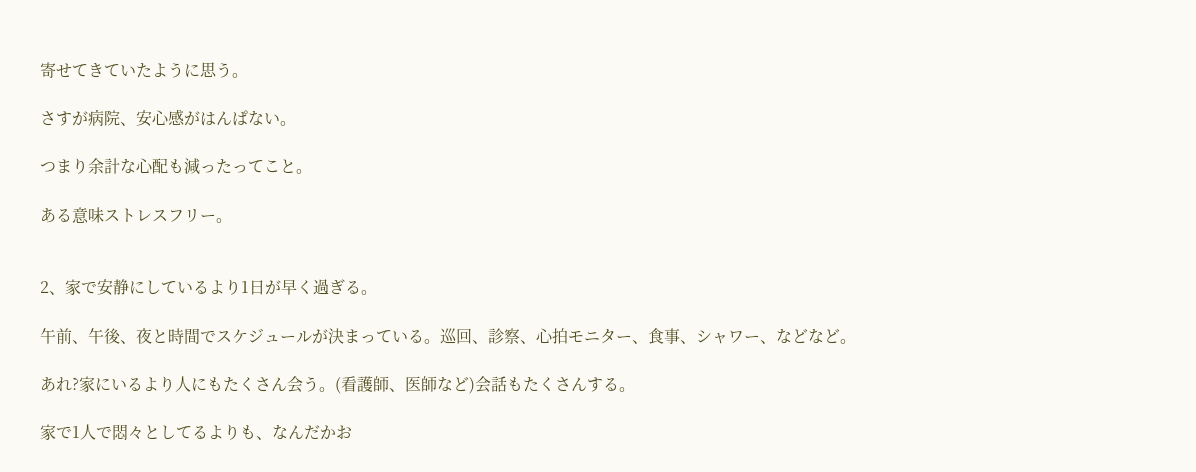寄せてきていたように思う。

さすが病院、安心感がはんぱない。

つまり余計な心配も減ったってこと。

ある意味ストレスフリー。


2、家で安静にしているより1日が早く過ぎる。

午前、午後、夜と時間でスケジュールが決まっている。巡回、診察、心拍モニター、食事、シャワー、などなど。

あれ?家にいるより人にもたくさん会う。(看護師、医師など)会話もたくさんする。

家で1人で悶々としてるよりも、なんだかお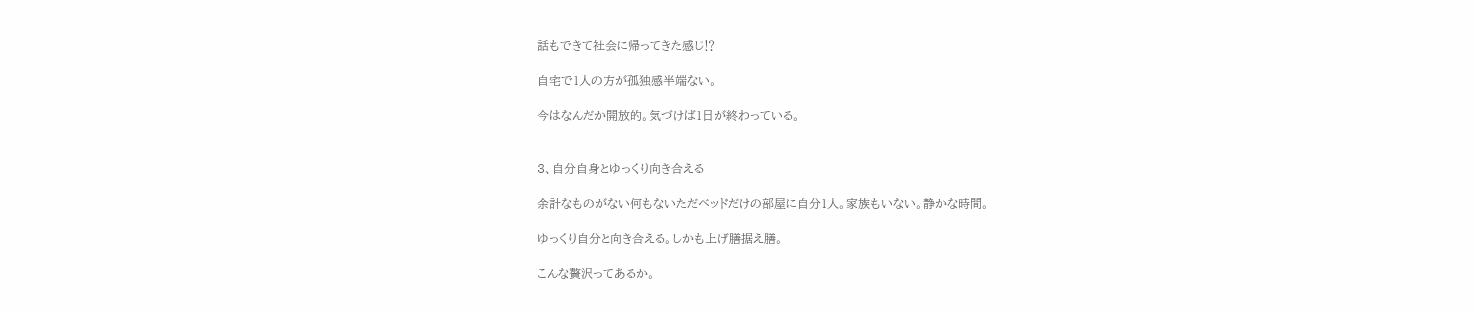話もできて社会に帰ってきた感じ⁉

自宅で1人の方が孤独感半端ない。

今はなんだか開放的。気づけば1日が終わっている。


3、自分自身とゆっくり向き合える

余計なものがない何もないただベッドだけの部屋に自分1人。家族もいない。静かな時間。

ゆっくり自分と向き合える。しかも上げ膳据え膳。

こんな贅沢ってあるか。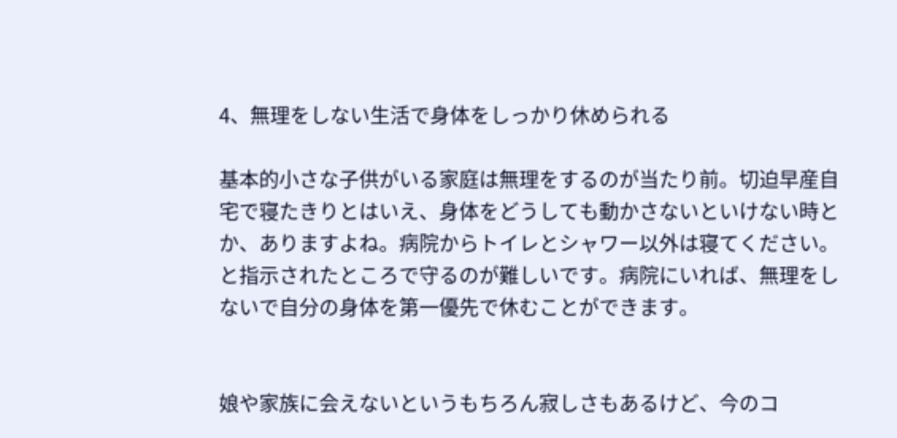4、無理をしない生活で身体をしっかり休められる

基本的小さな子供がいる家庭は無理をするのが当たり前。切迫早産自宅で寝たきりとはいえ、身体をどうしても動かさないといけない時とか、ありますよね。病院からトイレとシャワー以外は寝てください。と指示されたところで守るのが難しいです。病院にいれば、無理をしないで自分の身体を第一優先で休むことができます。


娘や家族に会えないというもちろん寂しさもあるけど、今のコ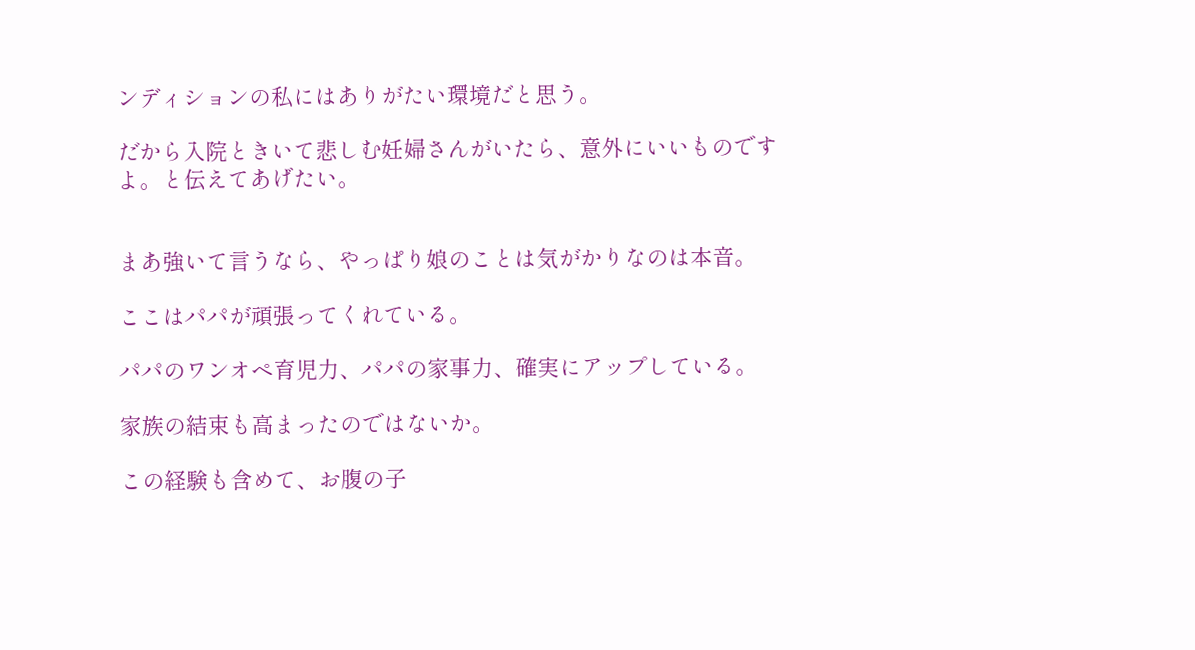ンディションの私にはありがたい環境だと思う。

だから入院ときいて悲しむ妊婦さんがいたら、意外にいいものですよ。と伝えてあげたい。


まあ強いて言うなら、やっぱり娘のことは気がかりなのは本音。

ここはパパが頑張ってくれている。

パパのワンオペ育児力、パパの家事力、確実にアップしている。

家族の結束も高まったのではないか。

この経験も含めて、お腹の子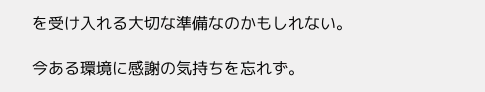を受け入れる大切な準備なのかもしれない。

今ある環境に感謝の気持ちを忘れず。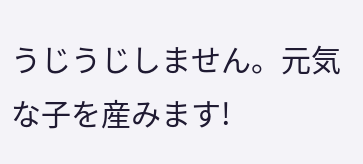うじうじしません。元気な子を産みます!